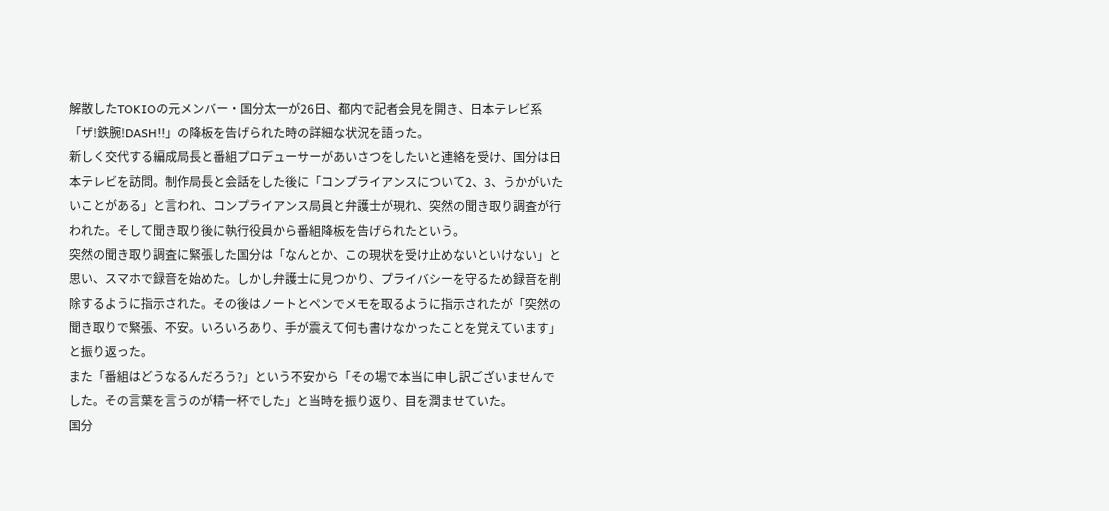解散したTOKIOの元メンバー・国分太一が26日、都内で記者会見を開き、日本テレビ系「ザ!鉄腕!DASH!!」の降板を告げられた時の詳細な状況を語った。
新しく交代する編成局長と番組プロデューサーがあいさつをしたいと連絡を受け、国分は日本テレビを訪問。制作局長と会話をした後に「コンプライアンスについて2、3、うかがいたいことがある」と言われ、コンプライアンス局員と弁護士が現れ、突然の聞き取り調査が行われた。そして聞き取り後に執行役員から番組降板を告げられたという。
突然の聞き取り調査に緊張した国分は「なんとか、この現状を受け止めないといけない」と思い、スマホで録音を始めた。しかし弁護士に見つかり、プライバシーを守るため録音を削除するように指示された。その後はノートとペンでメモを取るように指示されたが「突然の聞き取りで緊張、不安。いろいろあり、手が震えて何も書けなかったことを覚えています」と振り返った。
また「番組はどうなるんだろう?」という不安から「その場で本当に申し訳ございませんでした。その言葉を言うのが精一杯でした」と当時を振り返り、目を潤ませていた。
国分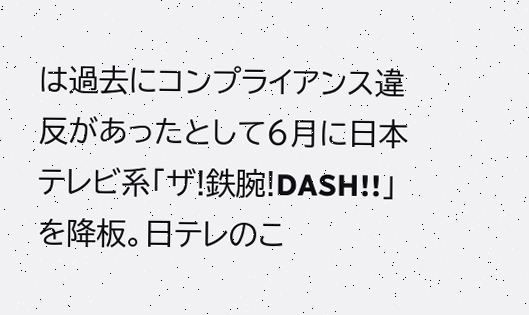は過去にコンプライアンス違反があったとして6月に日本テレビ系「ザ!鉄腕!DASH!!」を降板。日テレのこ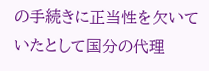の手続きに正当性を欠いていたとして国分の代理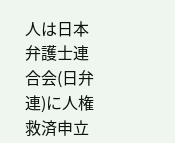人は日本弁護士連合会(日弁連)に人権救済申立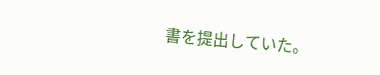書を提出していた。